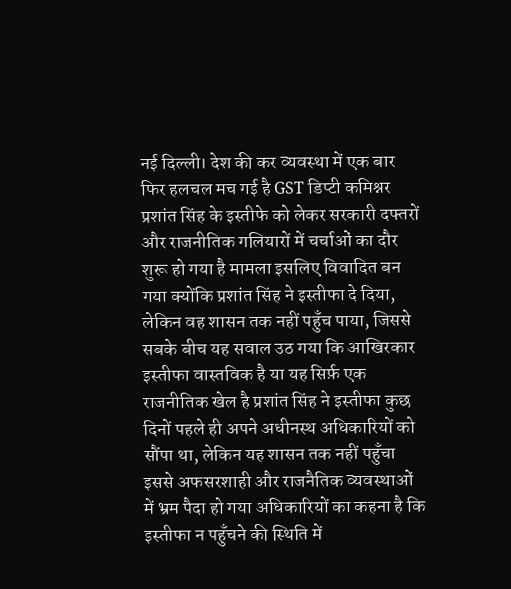नई दिल्ली। देश की कर व्यवस्था में एक बार फिर हलचल मच गई है GST डिप्टी कमिश्नर प्रशांत सिंह के इस्तीफे को लेकर सरकारी दफ्तरों और राजनीतिक गलियारों में चर्चाओं का दौर शुरू हो गया है मामला इसलिए विवादित बन गया क्योंकि प्रशांत सिंह ने इस्तीफा दे दिया, लेकिन वह शासन तक नहीं पहुँच पाया, जिससे सबके बीच यह सवाल उठ गया कि आखिरकार इस्तीफा वास्तविक है या यह सिर्फ़ एक राजनीतिक खेल है प्रशांत सिंह ने इस्तीफा कुछ दिनों पहले ही अपने अधीनस्थ अधिकारियों को सौंपा था, लेकिन यह शासन तक नहीं पहुँचा इससे अफसरशाही और राजनैतिक व्यवस्थाओं में भ्रम पैदा हो गया अधिकारियों का कहना है कि इस्तीफा न पहुँचने की स्थिति में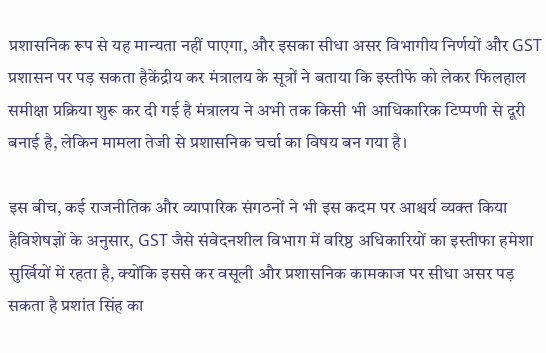प्रशासनिक रूप से यह मान्यता नहीं पाएगा, और इसका सीधा असर विभागीय निर्णयों और GST प्रशासन पर पड़ सकता हैकेंद्रीय कर मंत्रालय के सूत्रों ने बताया कि इस्तीफे को लेकर फिलहाल समीक्षा प्रक्रिया शुरू कर दी गई है मंत्रालय ने अभी तक किसी भी आधिकारिक टिप्पणी से दूरी बनाई है, लेकिन मामला तेजी से प्रशासनिक चर्चा का विषय बन गया है।

इस बीच, कई राजनीतिक और व्यापारिक संगठनों ने भी इस कदम पर आश्चर्य व्यक्त किया हैविशेषज्ञों के अनुसार, GST जैसे संवेदनशील विभाग में वरिष्ठ अधिकारियों का इस्तीफा हमेशा सुर्खियों में रहता है, क्योंकि इससे कर वसूली और प्रशासनिक कामकाज पर सीधा असर पड़ सकता है प्रशांत सिंह का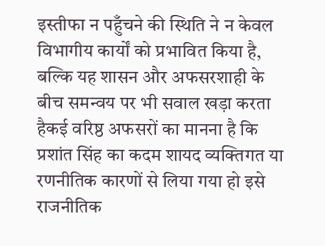इस्तीफा न पहुँचने की स्थिति ने न केवल विभागीय कार्यों को प्रभावित किया है, बल्कि यह शासन और अफसरशाही के बीच समन्वय पर भी सवाल खड़ा करता हैकई वरिष्ठ अफसरों का मानना है कि प्रशांत सिंह का कदम शायद व्यक्तिगत या रणनीतिक कारणों से लिया गया हो इसे राजनीतिक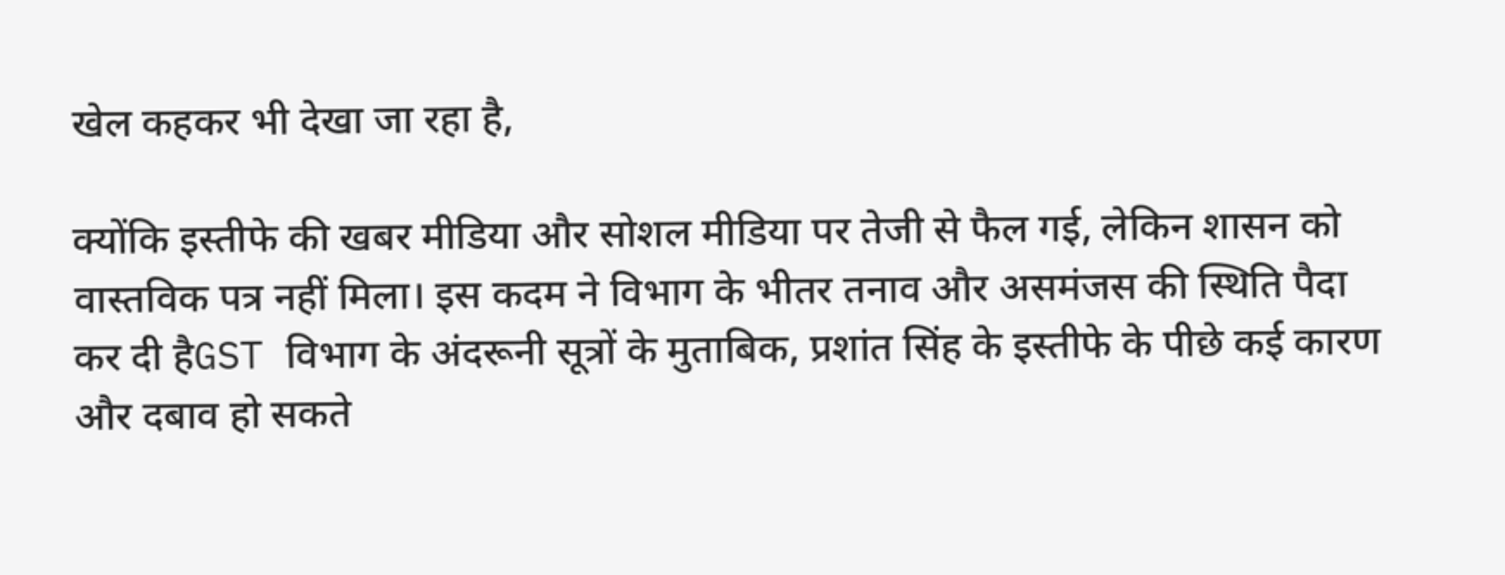खेल कहकर भी देखा जा रहा है,

क्योंकि इस्तीफे की खबर मीडिया और सोशल मीडिया पर तेजी से फैल गई, लेकिन शासन को वास्तविक पत्र नहीं मिला। इस कदम ने विभाग के भीतर तनाव और असमंजस की स्थिति पैदा कर दी हैGST विभाग के अंदरूनी सूत्रों के मुताबिक, प्रशांत सिंह के इस्तीफे के पीछे कई कारण और दबाव हो सकते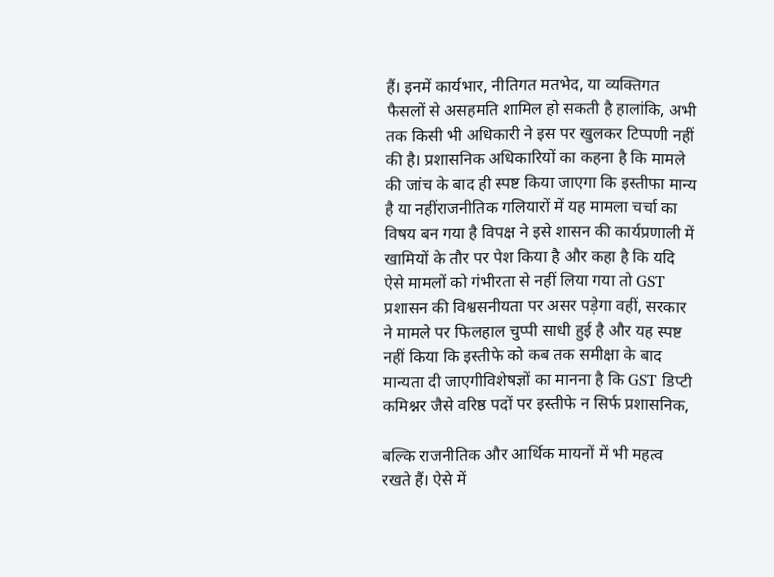हैं। इनमें कार्यभार, नीतिगत मतभेद, या व्यक्तिगत फैसलों से असहमति शामिल हो सकती है हालांकि, अभी तक किसी भी अधिकारी ने इस पर खुलकर टिप्पणी नहीं की है। प्रशासनिक अधिकारियों का कहना है कि मामले की जांच के बाद ही स्पष्ट किया जाएगा कि इस्तीफा मान्य है या नहींराजनीतिक गलियारों में यह मामला चर्चा का विषय बन गया है विपक्ष ने इसे शासन की कार्यप्रणाली में खामियों के तौर पर पेश किया है और कहा है कि यदि ऐसे मामलों को गंभीरता से नहीं लिया गया तो GST प्रशासन की विश्वसनीयता पर असर पड़ेगा वहीं, सरकार ने मामले पर फिलहाल चुप्पी साधी हुई है और यह स्पष्ट नहीं किया कि इस्तीफे को कब तक समीक्षा के बाद मान्यता दी जाएगीविशेषज्ञों का मानना है कि GST डिप्टी कमिश्नर जैसे वरिष्ठ पदों पर इस्तीफे न सिर्फ प्रशासनिक,

बल्कि राजनीतिक और आर्थिक मायनों में भी महत्व रखते हैं। ऐसे में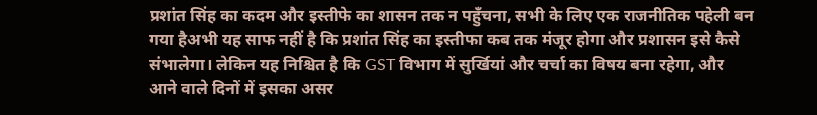प्रशांत सिंह का कदम और इस्तीफे का शासन तक न पहुँचना, सभी के लिए एक राजनीतिक पहेली बन गया हैअभी यह साफ नहीं है कि प्रशांत सिंह का इस्तीफा कब तक मंजूर होगा और प्रशासन इसे कैसे संभालेगा। लेकिन यह निश्चित है कि GST विभाग में सुर्खियां और चर्चा का विषय बना रहेगा, और आने वाले दिनों में इसका असर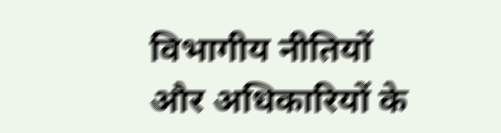विभागीय नीतियों और अधिकारियों के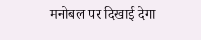मनोबल पर दिखाई देगा